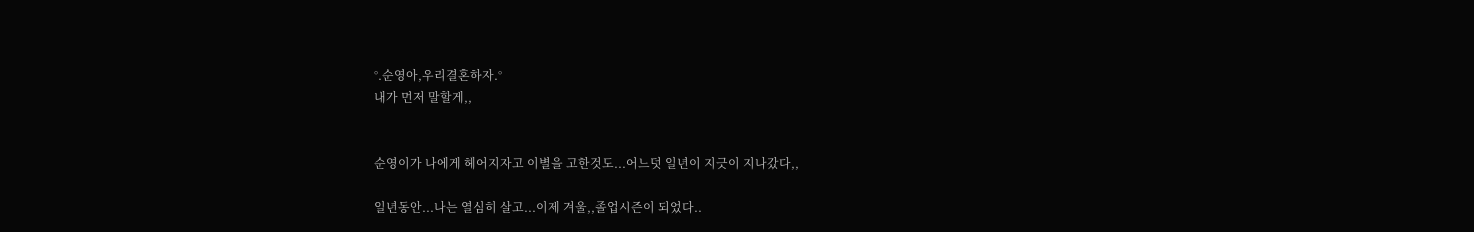°.순영아,우리결혼하자.°
내가 먼저 말할게,,


순영이가 나에게 헤어지자고 이별을 고한것도...어느덧 일년이 지긋이 지나갔다,,

일년동안...나는 열심히 살고...이제 겨울,,졸업시즌이 되었다..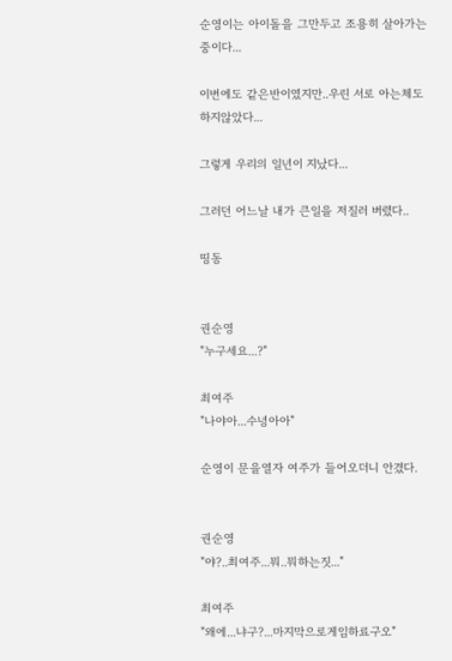순영이는 아이돌을 그만두고 조용히 살아가는중이다...

이번에도 같은반이였지만..우린 서로 아는체도 하지않았다...

그렇게 우리의 일년이 지났다...

그러던 어느날 내가 큰일을 저질러 버렸다..

띵동


권순영
"누구세요...?"

최여주
"나야아...수녕아아"

순영이 문을열자 여주가 들어오더니 안겼다.


권순영
"야?..최여주...뭐..뭐하는짓..."

최여주
"왜에...냐구?...마지막으로게임하료구오"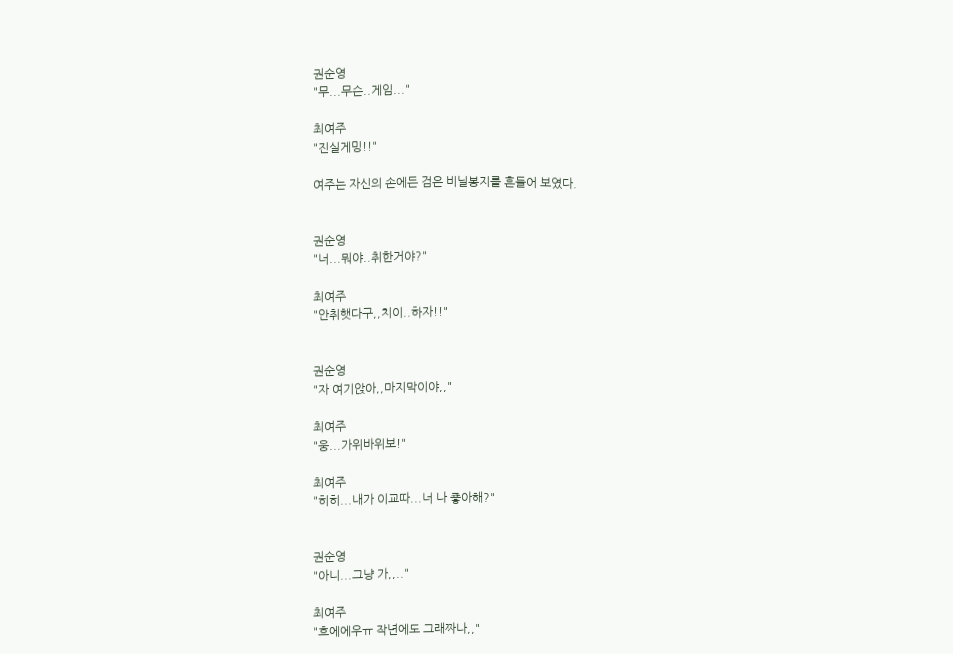권순영
"무...무슨..게임..."

최여주
"진실게밍!!"

여주는 자신의 손에든 검은 비닐봉지를 흔들어 보였다.


권순영
"너...뭐야..취한거야?"

최여주
"안취햇다구,,치이..하자!!"


권순영
"자 여기앉아,,마지막이야,,"

최여주
"웅...가위바위보!"

최여주
"히히...내가 이교따...너 나 죻아해?"


권순영
"아니...그냥 가,,.."

최여주
"흐에에우ㅠ 작년에도 그래짜나,,"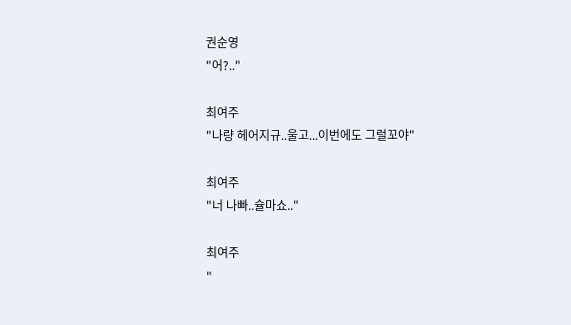권순영
"어?.."

최여주
"나량 헤어지규..울고...이번에도 그럴꼬야"

최여주
"너 나빠..슐마쇼.."

최여주
"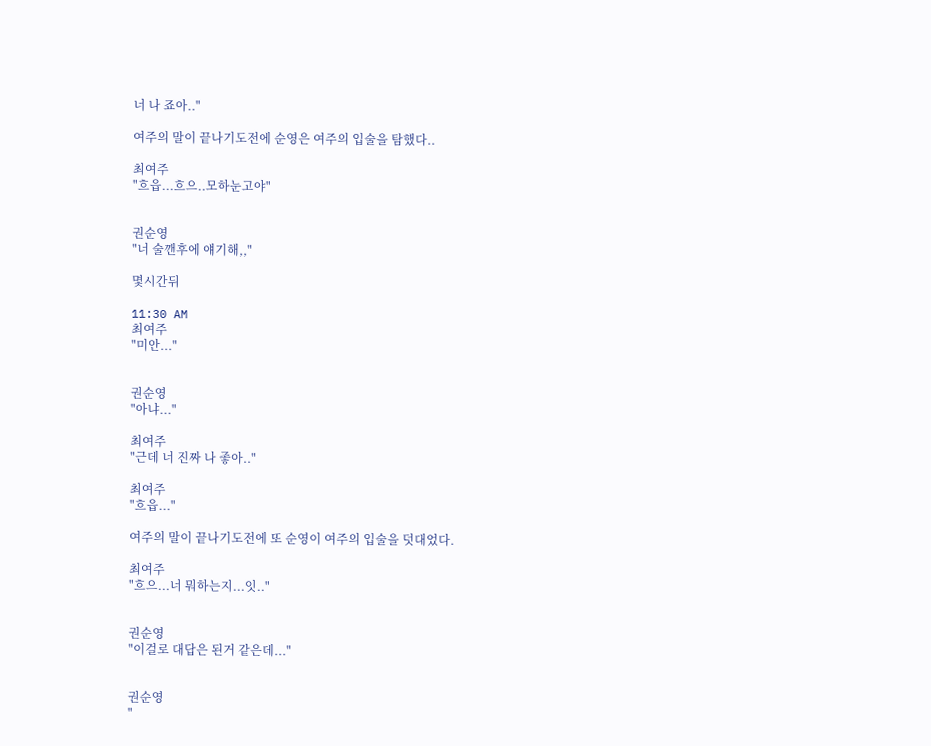너 나 죠아.."

여주의 말이 끝나기도전에 순영은 여주의 입술을 탐했다..

최여주
"흐읍...흐으..모하눈고야"


권순영
"너 술깬후에 얘기해,,"

몇시간뒤

11:30 AM
최여주
"미안..."


권순영
"아냐..."

최여주
"근데 너 진짜 나 좋아.."

최여주
"흐읍..."

여주의 말이 끝나기도전에 또 순영이 여주의 입술을 덧대었다.

최여주
"흐으...너 뭐하는지...잇.."


권순영
"이걸로 대답은 된거 같은데..."


권순영
"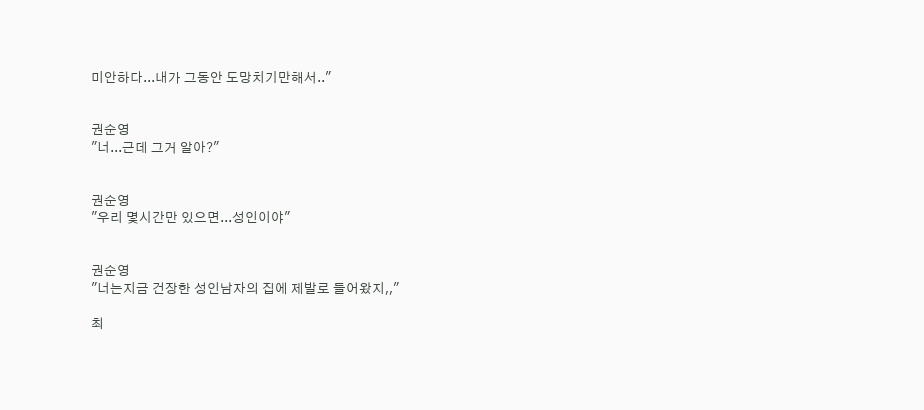미안하다...내가 그동안 도망치기만해서.."


권순영
"너...근데 그거 알아?"


권순영
"우리 몇시간만 있으면...성인이야"


권순영
"너는지금 건장한 성인남자의 집에 제발로 들어왔지,,"

최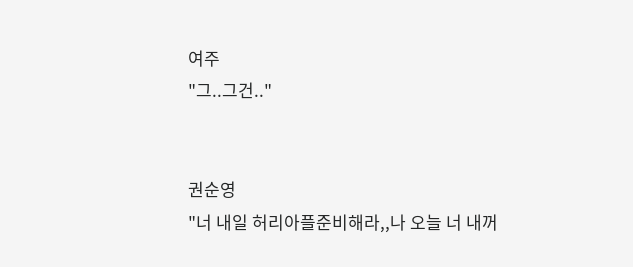여주
"그..그건.."


권순영
"너 내일 허리아플준비해라,,나 오늘 너 내꺼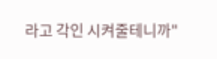라고 각인 시켜줄테니까"